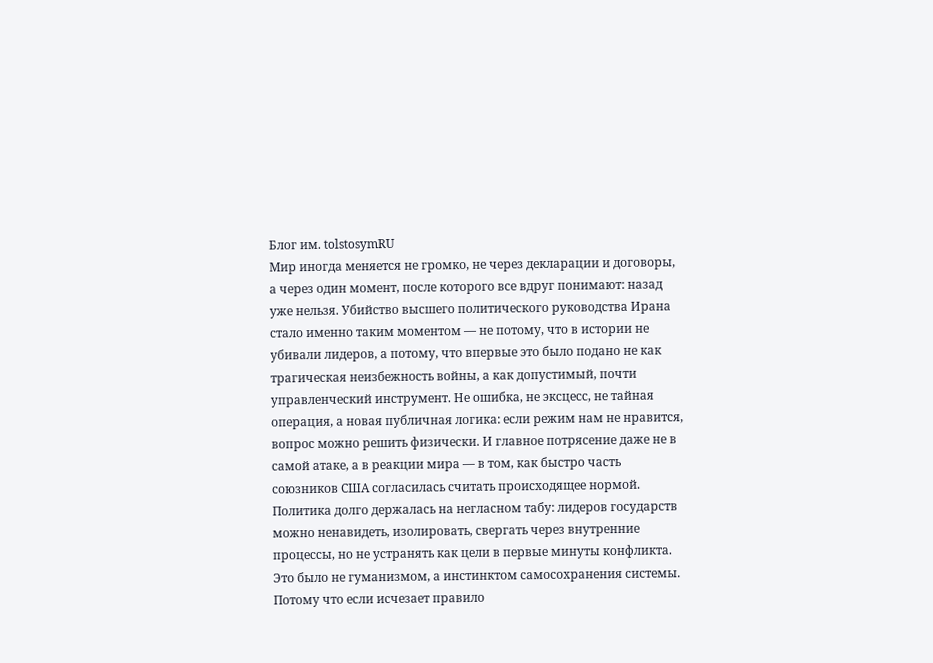Блог им. tolstosymRU
Мир иногда меняется не громко, не через декларации и договоры, а через один момент, после которого все вдруг понимают: назад уже нельзя. Убийство высшего политического руководства Ирана стало именно таким моментом — не потому, что в истории не убивали лидеров, а потому, что впервые это было подано не как трагическая неизбежность войны, а как допустимый, почти управленческий инструмент. Не ошибка, не эксцесс, не тайная операция, а новая публичная логика: если режим нам не нравится, вопрос можно решить физически. И главное потрясение даже не в самой атаке, а в реакции мира — в том, как быстро часть союзников США согласилась считать происходящее нормой.
Политика долго держалась на негласном табу: лидеров государств можно ненавидеть, изолировать, свергать через внутренние процессы, но не устранять как цели в первые минуты конфликта. Это было не гуманизмом, а инстинктом самосохранения системы. Потому что если исчезает правило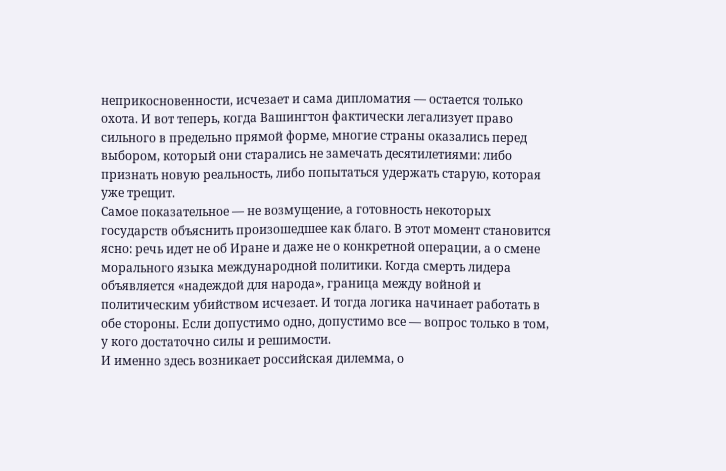неприкосновенности, исчезает и сама дипломатия — остается только охота. И вот теперь, когда Вашингтон фактически легализует право сильного в предельно прямой форме, многие страны оказались перед выбором, который они старались не замечать десятилетиями: либо признать новую реальность, либо попытаться удержать старую, которая уже трещит.
Самое показательное — не возмущение, а готовность некоторых государств объяснить произошедшее как благо. В этот момент становится ясно: речь идет не об Иране и даже не о конкретной операции, а о смене морального языка международной политики. Когда смерть лидера объявляется «надеждой для народа», граница между войной и политическим убийством исчезает. И тогда логика начинает работать в обе стороны. Если допустимо одно, допустимо все — вопрос только в том, у кого достаточно силы и решимости.
И именно здесь возникает российская дилемма, о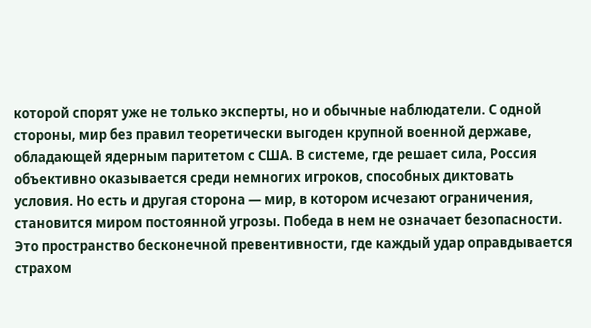которой спорят уже не только эксперты, но и обычные наблюдатели. С одной стороны, мир без правил теоретически выгоден крупной военной державе, обладающей ядерным паритетом с США. В системе, где решает сила, Россия объективно оказывается среди немногих игроков, способных диктовать условия. Но есть и другая сторона — мир, в котором исчезают ограничения, становится миром постоянной угрозы. Победа в нем не означает безопасности. Это пространство бесконечной превентивности, где каждый удар оправдывается страхом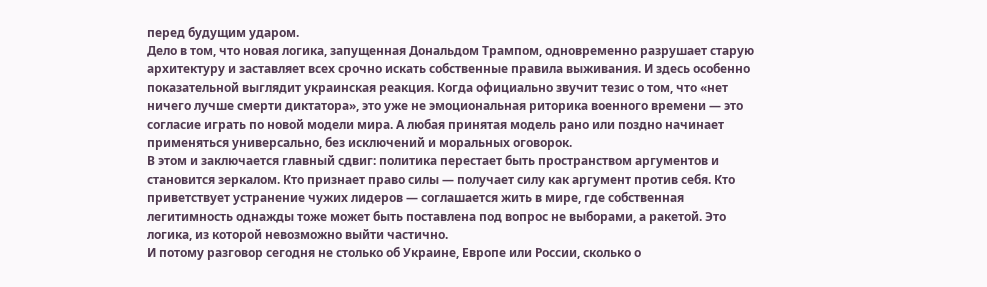перед будущим ударом.
Дело в том, что новая логика, запущенная Дональдом Трампом, одновременно разрушает старую архитектуру и заставляет всех срочно искать собственные правила выживания. И здесь особенно показательной выглядит украинская реакция. Когда официально звучит тезис о том, что «нет ничего лучше смерти диктатора», это уже не эмоциональная риторика военного времени — это согласие играть по новой модели мира. А любая принятая модель рано или поздно начинает применяться универсально, без исключений и моральных оговорок.
В этом и заключается главный сдвиг: политика перестает быть пространством аргументов и становится зеркалом. Кто признает право силы — получает силу как аргумент против себя. Кто приветствует устранение чужих лидеров — соглашается жить в мире, где собственная легитимность однажды тоже может быть поставлена под вопрос не выборами, а ракетой. Это логика, из которой невозможно выйти частично.
И потому разговор сегодня не столько об Украине, Европе или России, сколько о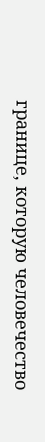границе, которую человечество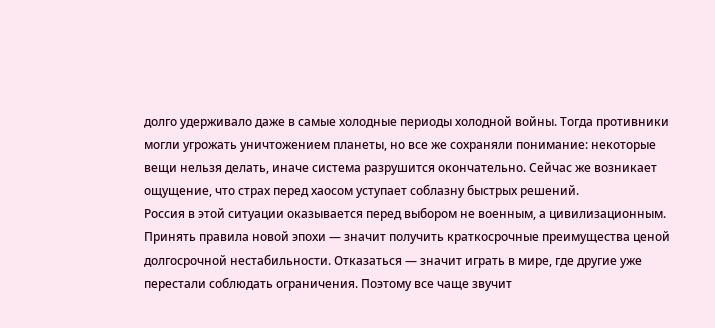долго удерживало даже в самые холодные периоды холодной войны. Тогда противники могли угрожать уничтожением планеты, но все же сохраняли понимание: некоторые вещи нельзя делать, иначе система разрушится окончательно. Сейчас же возникает ощущение, что страх перед хаосом уступает соблазну быстрых решений.
Россия в этой ситуации оказывается перед выбором не военным, а цивилизационным. Принять правила новой эпохи — значит получить краткосрочные преимущества ценой долгосрочной нестабильности. Отказаться — значит играть в мире, где другие уже перестали соблюдать ограничения. Поэтому все чаще звучит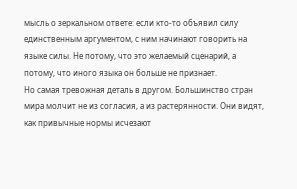мысль о зеркальном ответе: если кто-то объявил силу единственным аргументом, с ним начинают говорить на языке силы. Не потому, что это желаемый сценарий, а потому, что иного языка он больше не признает.
Но самая тревожная деталь в другом. Большинство стран мира молчит не из согласия, а из растерянности. Они видят, как привычные нормы исчезают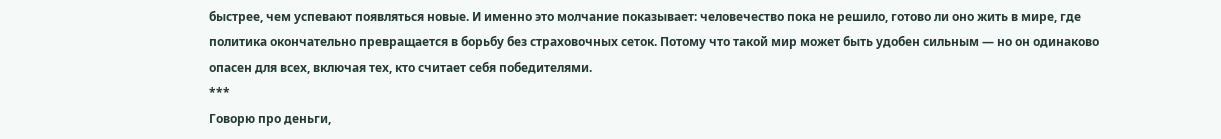быстрее, чем успевают появляться новые. И именно это молчание показывает: человечество пока не решило, готово ли оно жить в мире, где политика окончательно превращается в борьбу без страховочных сеток. Потому что такой мир может быть удобен сильным — но он одинаково опасен для всех, включая тех, кто считает себя победителями.
***
Говорю про деньги,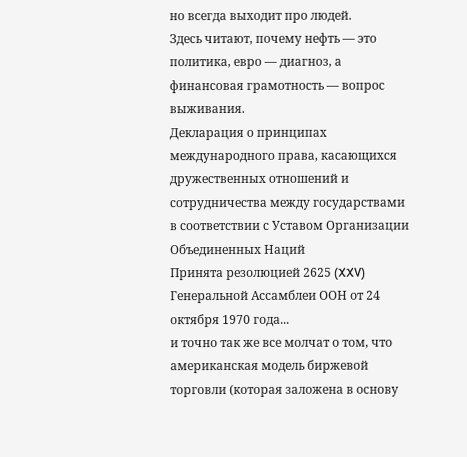но всегда выходит про людей.
Здесь читают, почему нефть — это политика, евро — диагноз, а финансовая грамотность — вопрос выживания.
Декларация о принципах международного права, касающихся дружественных отношений и сотрудничества между государствами в соответствии с Уставом Организации Объединенных Наций
Принята резолюцией 2625 (XXV) Генеральной Ассамблеи ООН от 24 октября 1970 года...
и точно так же все молчат о том, что американская модель биржевой торговли (которая заложена в основу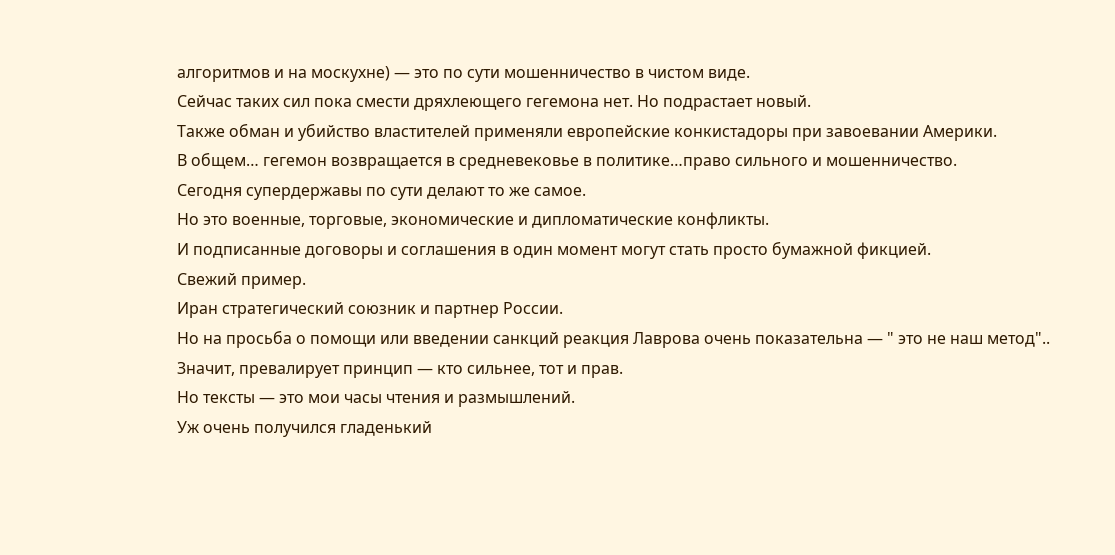алгоритмов и на москухне) — это по сути мошенничество в чистом виде.
Сейчас таких сил пока смести дряхлеющего гегемона нет. Но подрастает новый.
Также обман и убийство властителей применяли европейские конкистадоры при завоевании Америки.
В общем… гегемон возвращается в средневековье в политике…право сильного и мошенничество.
Сегодня супердержавы по сути делают то же самое.
Но это военные, торговые, экономические и дипломатические конфликты.
И подписанные договоры и соглашения в один момент могут стать просто бумажной фикцией.
Свежий пример.
Иран стратегический союзник и партнер России.
Но на просьба о помощи или введении санкций реакция Лаврова очень показательна — " это не наш метод"..
Значит, превалирует принцип — кто сильнее, тот и прав.
Но тексты — это мои часы чтения и размышлений.
Уж очень получился гладенький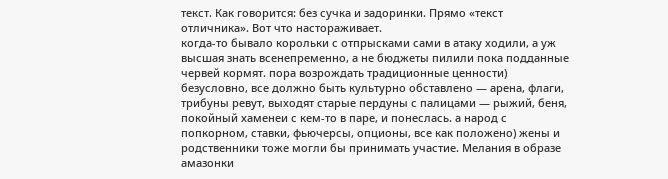текст. Как говорится: без сучка и задоринки. Прямо «текст отличника». Вот что настораживает.
когда-то бывало корольки с отпрысками сами в атаку ходили, а уж высшая знать всенепременно, а не бюджеты пилили пока подданные червей кормят. пора возрождать традиционные ценности)
безусловно, все должно быть культурно обставлено — арена, флаги, трибуны ревут, выходят старые пердуны с палицами — рыжий, беня, покойный хаменеи с кем-то в паре, и понеслась. а народ с попкорном, ставки, фьючерсы, опционы, все как положено) жены и родственники тоже могли бы принимать участие. Мелания в образе амазонки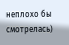неплохо бы смотрелась)